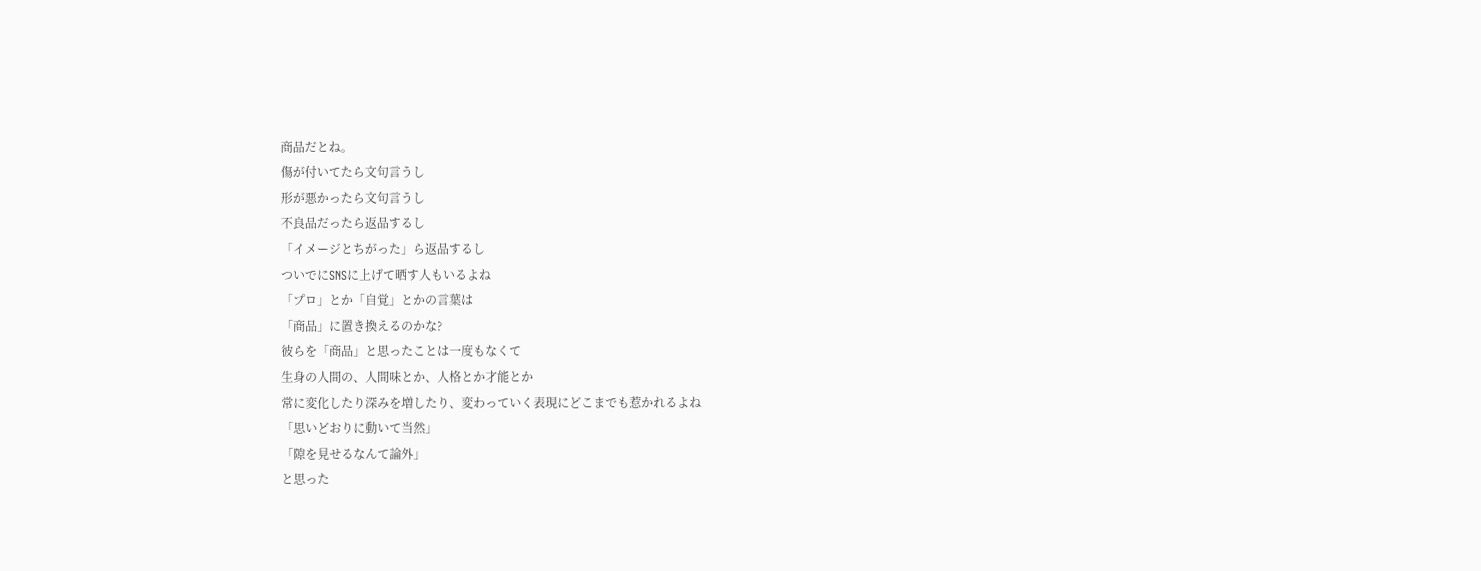商品だとね。
傷が付いてたら文句言うし
形が悪かったら文句言うし
不良品だったら返品するし
「イメージとちがった」ら返品するし
ついでにSNSに上げて晒す人もいるよね
「プロ」とか「自覚」とかの言葉は
「商品」に置き換えるのかな?
彼らを「商品」と思ったことは一度もなくて
生身の人間の、人間味とか、人格とか才能とか
常に変化したり深みを増したり、変わっていく表現にどこまでも惹かれるよね
「思いどおりに動いて当然」
「隙を見せるなんて論外」
と思った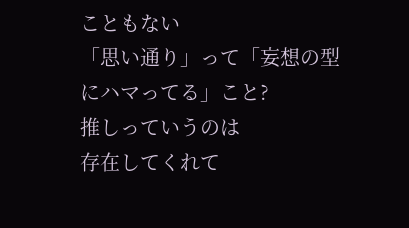こともない
「思い通り」って「妄想の型にハマってる」こと?
推しっていうのは
存在してくれて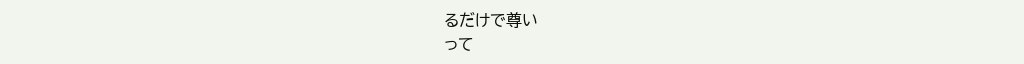るだけで尊い
って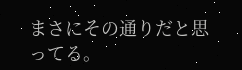まさにその通りだと思ってる。